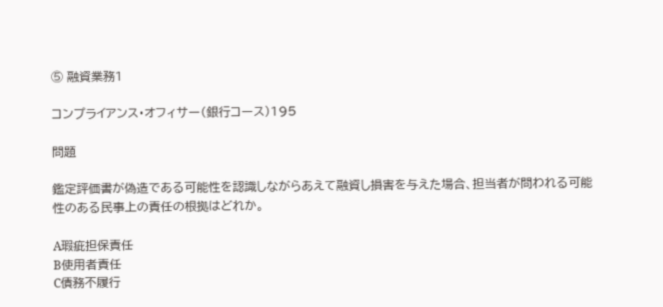⑤ 融資業務1

コンプライアンス・オフィサー(銀行コース)195

問題

鑑定評価書が偽造である可能性を認識しながらあえて融資し損害を与えた場合、担当者が問われる可能性のある民事上の責任の根拠はどれか。

A瑕疵担保責任
B使用者責任
C債務不履行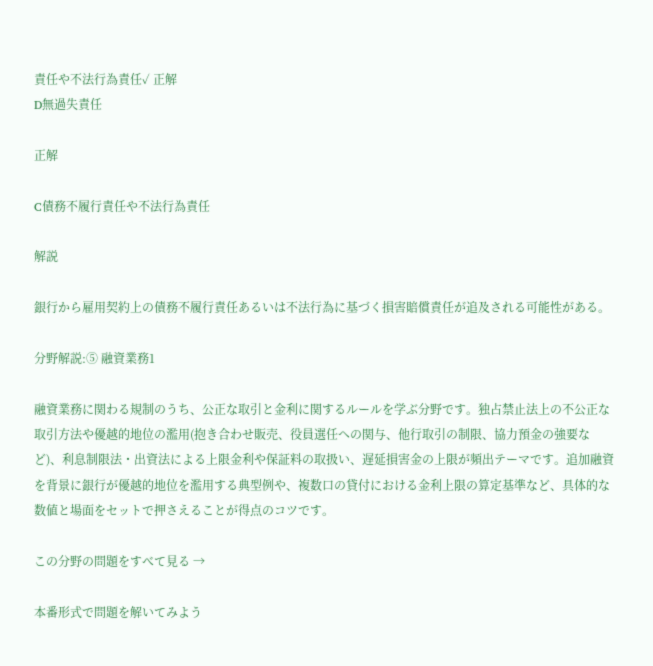責任や不法行為責任✓ 正解
D無過失責任

正解

C債務不履行責任や不法行為責任

解説

銀行から雇用契約上の債務不履行責任あるいは不法行為に基づく損害賠償責任が追及される可能性がある。

分野解説:⑤ 融資業務1

融資業務に関わる規制のうち、公正な取引と金利に関するルールを学ぶ分野です。独占禁止法上の不公正な取引方法や優越的地位の濫用(抱き合わせ販売、役員選任への関与、他行取引の制限、協力預金の強要など)、利息制限法・出資法による上限金利や保証料の取扱い、遅延損害金の上限が頻出テーマです。追加融資を背景に銀行が優越的地位を濫用する典型例や、複数口の貸付における金利上限の算定基準など、具体的な数値と場面をセットで押さえることが得点のコツです。

この分野の問題をすべて見る →

本番形式で問題を解いてみよう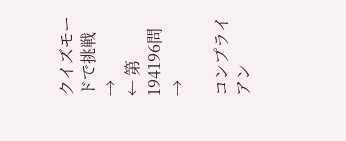クイズモードで挑戦 →
← 第194196問 →

コンプライアン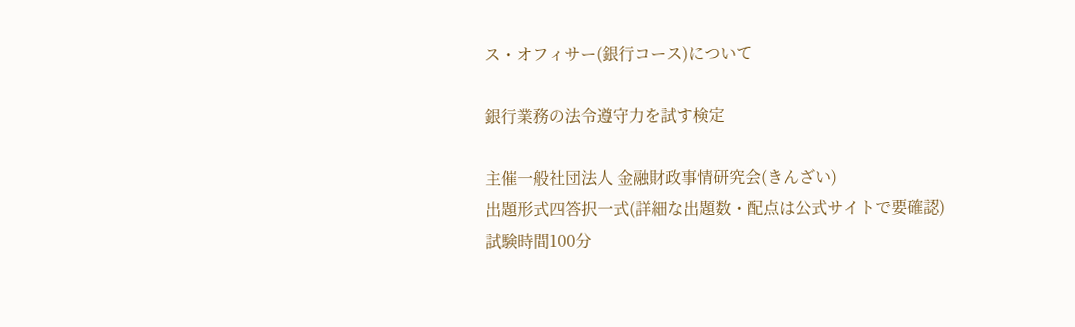ス・オフィサー(銀行コース)について

銀行業務の法令遵守力を試す検定

主催一般社団法人 金融財政事情研究会(きんざい)
出題形式四答択一式(詳細な出題数・配点は公式サイトで要確認)
試験時間100分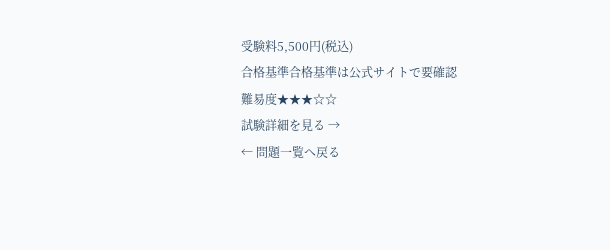受験料5,500円(税込)
合格基準合格基準は公式サイトで要確認
難易度★★★☆☆
試験詳細を見る →
← 問題一覧へ戻る